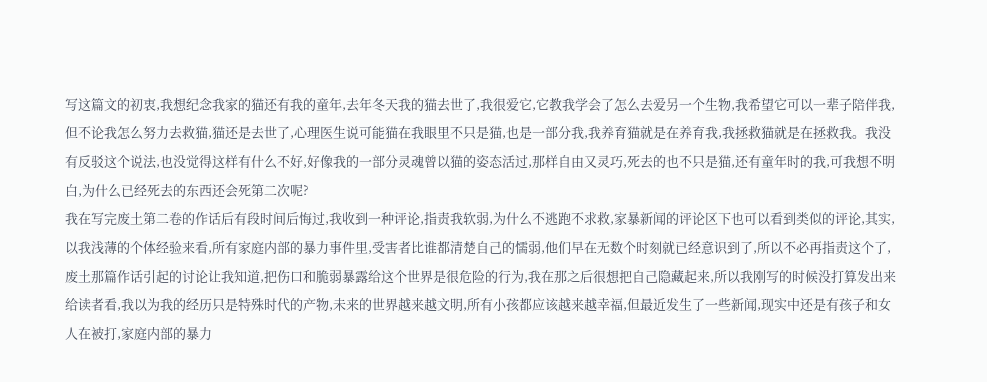写这篇文的初衷,我想纪念我家的猫还有我的童年,去年冬天我的猫去世了,我很爱它,它教我学会了怎么去爱另一个生物,我希望它可以一辈子陪伴我,但不论我怎么努力去救猫,猫还是去世了,心理医生说可能猫在我眼里不只是猫,也是一部分我,我养育猫就是在养育我,我拯救猫就是在拯救我。我没有反驳这个说法,也没觉得这样有什么不好,好像我的一部分灵魂曾以猫的姿态活过,那样自由又灵巧,死去的也不只是猫,还有童年时的我,可我想不明白,为什么已经死去的东西还会死第二次呢?
我在写完废土第二卷的作话后有段时间后悔过,我收到一种评论,指责我软弱,为什么不逃跑不求救,家暴新闻的评论区下也可以看到类似的评论,其实,以我浅薄的个体经验来看,所有家庭内部的暴力事件里,受害者比谁都清楚自己的懦弱,他们早在无数个时刻就已经意识到了,所以不必再指责这个了,废土那篇作话引起的讨论让我知道,把伤口和脆弱暴露给这个世界是很危险的行为,我在那之后很想把自己隐藏起来,所以我刚写的时候没打算发出来给读者看,我以为我的经历只是特殊时代的产物,未来的世界越来越文明,所有小孩都应该越来越幸福,但最近发生了一些新闻,现实中还是有孩子和女人在被打,家庭内部的暴力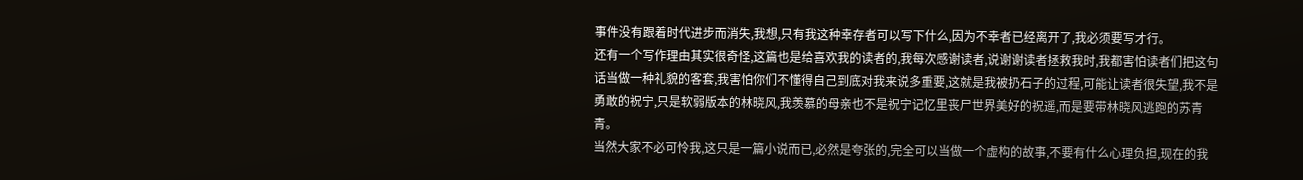事件没有跟着时代进步而消失,我想,只有我这种幸存者可以写下什么,因为不幸者已经离开了,我必须要写才行。
还有一个写作理由其实很奇怪,这篇也是给喜欢我的读者的,我每次感谢读者,说谢谢读者拯救我时,我都害怕读者们把这句话当做一种礼貌的客套,我害怕你们不懂得自己到底对我来说多重要,这就是我被扔石子的过程,可能让读者很失望,我不是勇敢的祝宁,只是软弱版本的林晓风,我羡慕的母亲也不是祝宁记忆里丧尸世界美好的祝遥,而是要带林晓风逃跑的苏青青。
当然大家不必可怜我,这只是一篇小说而已,必然是夸张的,完全可以当做一个虚构的故事,不要有什么心理负担,现在的我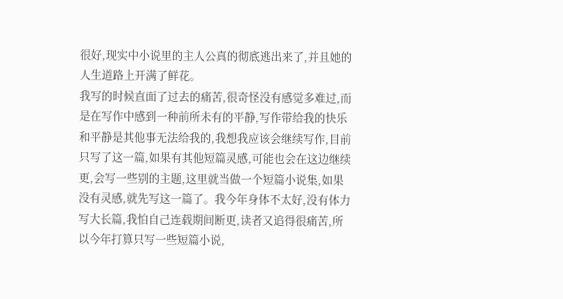很好,现实中小说里的主人公真的彻底逃出来了,并且她的人生道路上开满了鲜花。
我写的时候直面了过去的痛苦,很奇怪没有感觉多难过,而是在写作中感到一种前所未有的平静,写作带给我的快乐和平静是其他事无法给我的,我想我应该会继续写作,目前只写了这一篇,如果有其他短篇灵感,可能也会在这边继续更,会写一些别的主题,这里就当做一个短篇小说集,如果没有灵感,就先写这一篇了。我今年身体不太好,没有体力写大长篇,我怕自己连载期间断更,读者又追得很痛苦,所以今年打算只写一些短篇小说,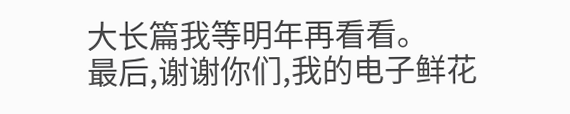大长篇我等明年再看看。
最后,谢谢你们,我的电子鲜花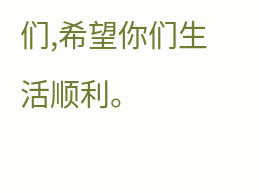们,希望你们生活顺利。